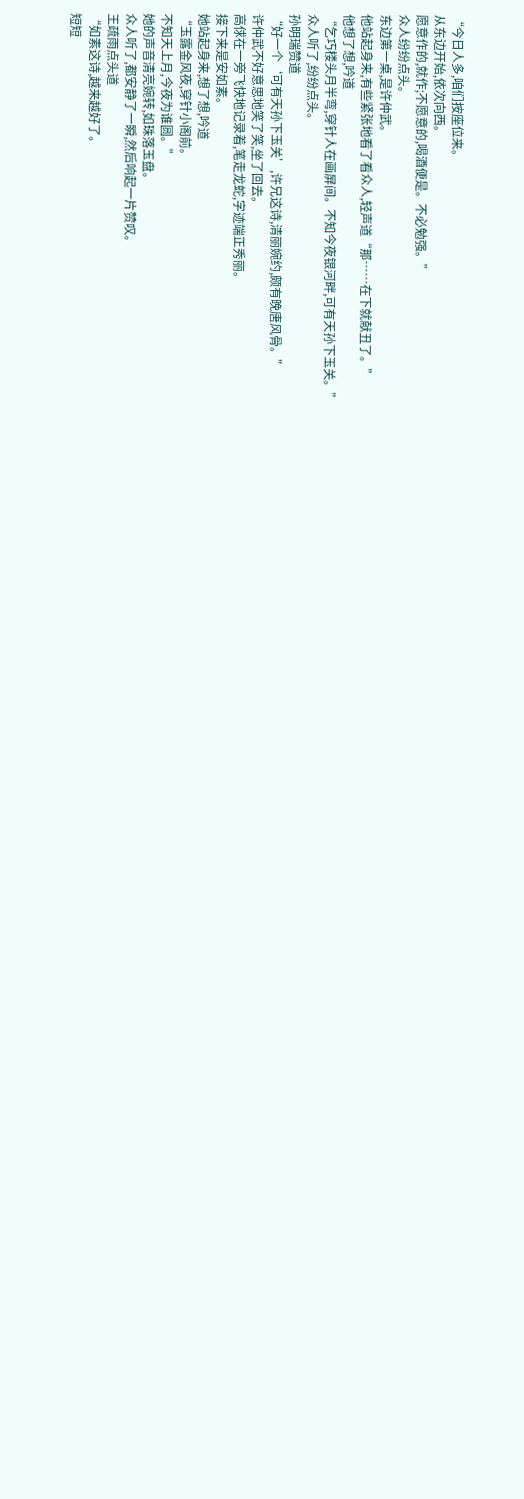“今日人多,咱们按座位来。
从东边开始,依次向西。
愿意作的,就作;不愿意的,喝酒便是。不必勉强。”
众人纷纷点头。
东边第一桌,是许仲武。
他站起身来,有些紧张地看了看众人,轻声道“那……在下就献丑了。”
他想了想,吟道
“乞巧楼头月半弯,穿针人在画屏间。不知今夜银河畔,可有天孙下玉关。”
众人听了,纷纷点头。
孙明瑞赞道
“好一个‘可有天孙下玉关’,许兄这诗,清丽婉约,颇有晚唐风骨。”
许仲武不好意思地笑了笑,坐了回去。
高俅在一旁飞快地记录着,笔走龙蛇,字迹端正秀丽。
接下来是安如素。
她站起身来,想了想,吟道
“玉露金风夜,穿针小阁前。
不知天上月,今夜为谁圆。”
她的声音清亮婉转,如珠落玉盘。
众人听了,都安静了一瞬,然后响起一片赞叹。
王疏雨点头道
“如素这诗,越来越好了。
短短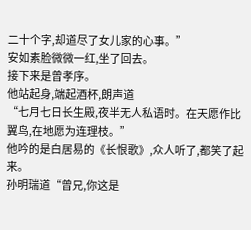二十个字,却道尽了女儿家的心事。”
安如素脸微微一红,坐了回去。
接下来是曾孝序。
他站起身,端起酒杯,朗声道
“七月七日长生殿,夜半无人私语时。在天愿作比翼鸟,在地愿为连理枝。”
他吟的是白居易的《长恨歌》,众人听了,都笑了起来。
孙明瑞道“曾兄,你这是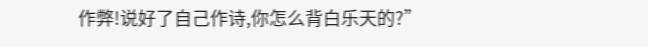作弊!说好了自己作诗,你怎么背白乐天的?”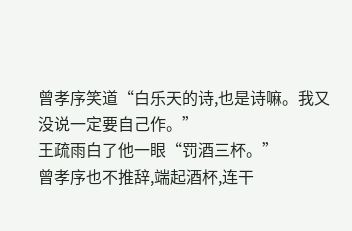曾孝序笑道“白乐天的诗,也是诗嘛。我又没说一定要自己作。”
王疏雨白了他一眼“罚酒三杯。”
曾孝序也不推辞,端起酒杯,连干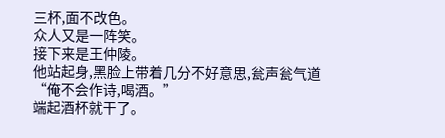三杯,面不改色。
众人又是一阵笑。
接下来是王仲陵。
他站起身,黑脸上带着几分不好意思,瓮声瓮气道
“俺不会作诗,喝酒。”
端起酒杯就干了。